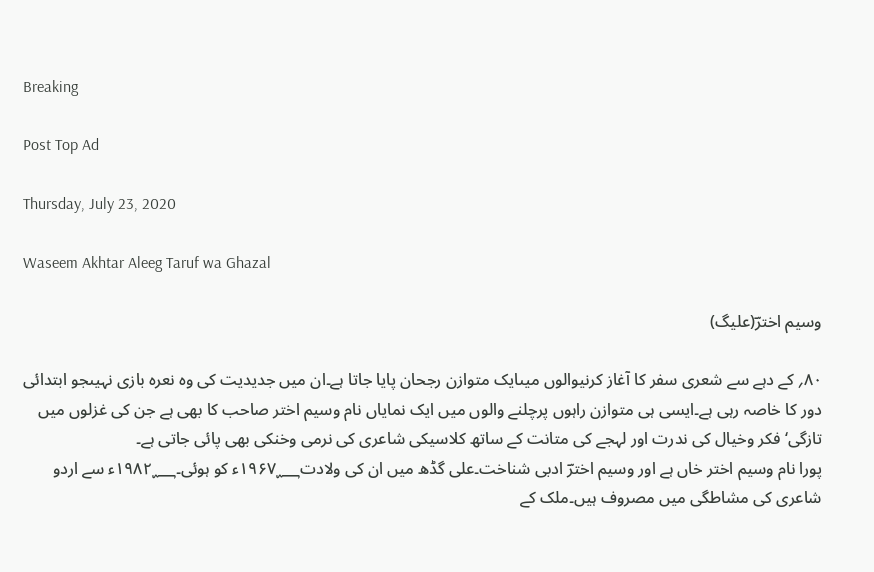Breaking

Post Top Ad

Thursday, July 23, 2020

Waseem Akhtar Aleeg Taruf wa Ghazal

وسیم اخترؔ(علیگ)

۸۰؍ کے دہے سے شعری سفر کا آغاز کرنیوالوں میںایک متوازن رجحان پایا جاتا ہے۔ان میں جدیدیت کی وہ نعرہ بازی نہیںجو ابتدائی دور کا خاصہ رہی ہے۔ایسی ہی متوازن راہوں پرچلنے والوں میں ایک نمایاں نام وسیم اختر صاحب کا بھی ہے جن کی غزلوں میں تازگی‘فکر وخیال کی ندرت اور لہجے کی متانت کے ساتھ کلاسیکی شاعری کی نرمی وخنکی بھی پائی جاتی ہے۔
پورا نام وسیم اختر خاں ہے اور وسیم اخترؔ ادبی شناخت۔علی گڈھ میں ان کی ولادت۱۹۶۷؁ء کو ہوئی۔۱۹۸۲؁ء سے اردو شاعری کی مشاطگی میں مصروف ہیں۔ملک کے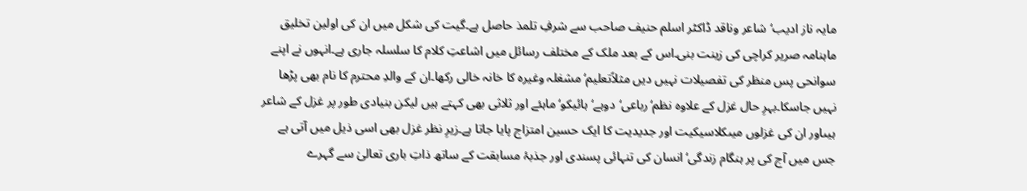مایہ ناز ادیب‘شاعر وناقد ڈاکٹر اسلم حنیف صاحب سے شرفِ تلمذ حاصل ہے۔گیت کی شکل میں ان کی اولین تخلیق ماہنامہ صریر کراچی کی زینت بنی۔اس کے بعد ملک کے مختلف رسائل میں اشاعتِ کلام کا سلسلہ جاری ہے۔انہوں نے اپنے سوانحی پس منظر کی تفصیلات نہیں دیں مثلاًتعلیم‘مشغلہ وغیرہ کا خانہ خالی رکھا۔ان کے والدِ محترم کا نام بھی پڑھا نہیں جاسکا۔بہرِ حال غزل کے علاوہ نظم‘رباعی‘دوہے‘ہائیکو‘ماہئے اور ثلاثی بھی کہتے ہیں لیکن بنیادی طور پر غزل کے شاعر ہیںاور ان کی غزلوں میںکلاسیکیت اور جدیدیت کا ایک حسین امتزاج پایا جاتا ہے۔زیرِ نظر غزل بھی اسی ذیل میں آتی ہے جس میں آج کی پر ہنگام زندگی‘انسان کی تنہائی پسندی اور جذبۂ مسابقت کے ساتھ ذاتِ باری تعالیٰ سے گہرے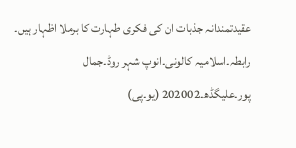عقیدتمندانہ جذبات ان کی فکری طہارت کا برملا اظہار ہیں۔
رابطہ۔اسلامیہ کالونی۔انوپ شہر روڈ۔جمال پور۔علیگڈھ۔202002 (یو۔پی)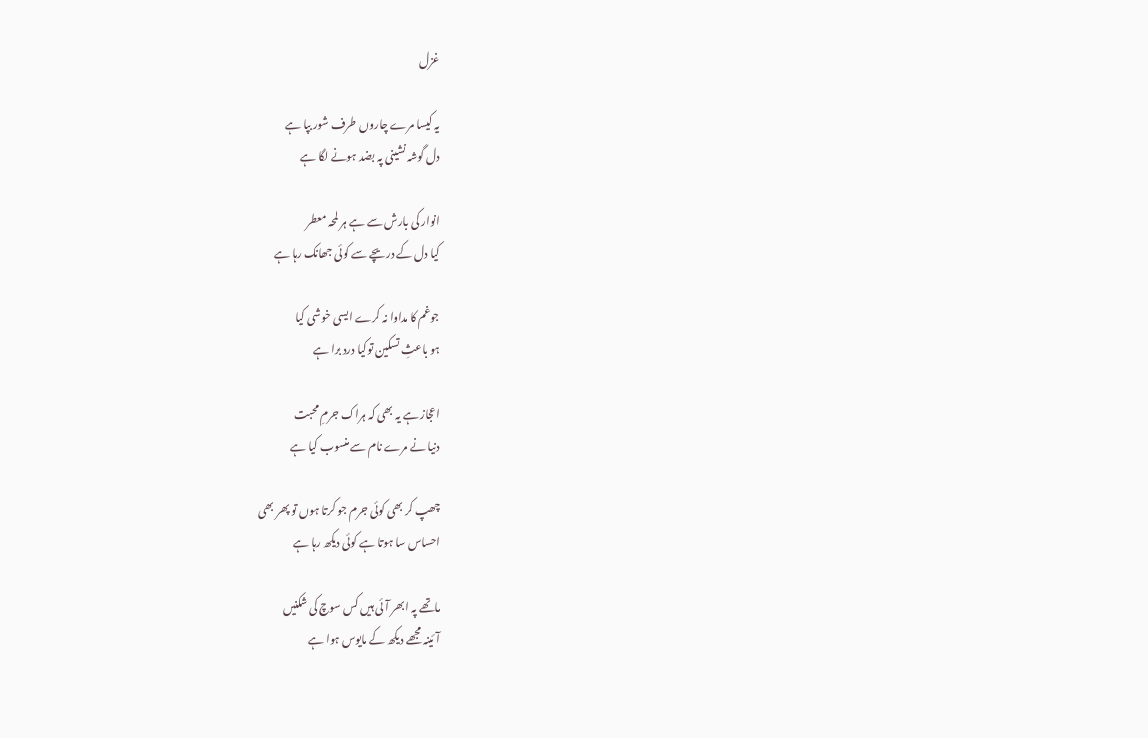غزل

یہ کیسا مرے چاروں طرف شور بپا ہے
دل گوشہ نشینی پہ بضد ہونے لگا ہے

انوار کی بارش سے ہے ہر لمحہ معطر
کیا دل کے دریچے سے کوئی جھانک رہا ہے

جوغم کا مداوا نہ کرے ایسی خوشی کیا
ہو باعثِ تسکین توکیا درد برا ہے

اعجاز ہے یہ بھی کہ ہراک جرمِ محبت
دنیا نے مرے نام سے منسوب کیا ہے

چھپ کر بھی کوئی جرم جو کرتا ہوں تو پھر بھی
احساس سا ہوتا ہے کوئی دیکھ رہا ہے

ماتھے پہ ابھر آئی ہیں کس سوچ کی شکنیں
آئینہ مجھے دیکھ کے مایوس ہوا ہے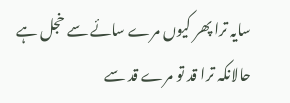سایہ ترا پھر کیوں مرے سائے سے خجل ہے
حالانکہ ترا قد تو مرے قد سے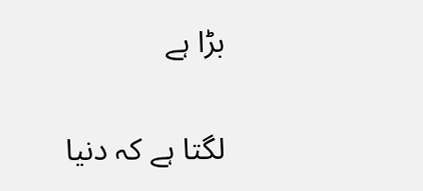بڑا ہے

لگتا ہے کہ دنیا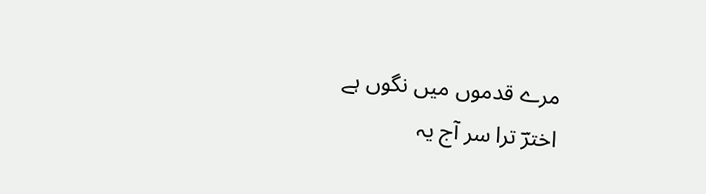مرے قدموں میں نگوں ہے
اخترؔ ترا سر آج یہ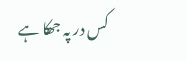کس در پہ جھکا ہے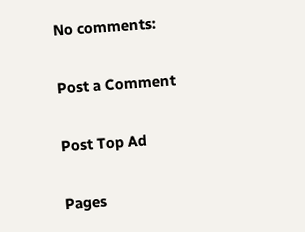No comments:

Post a Comment

Post Top Ad

Pages